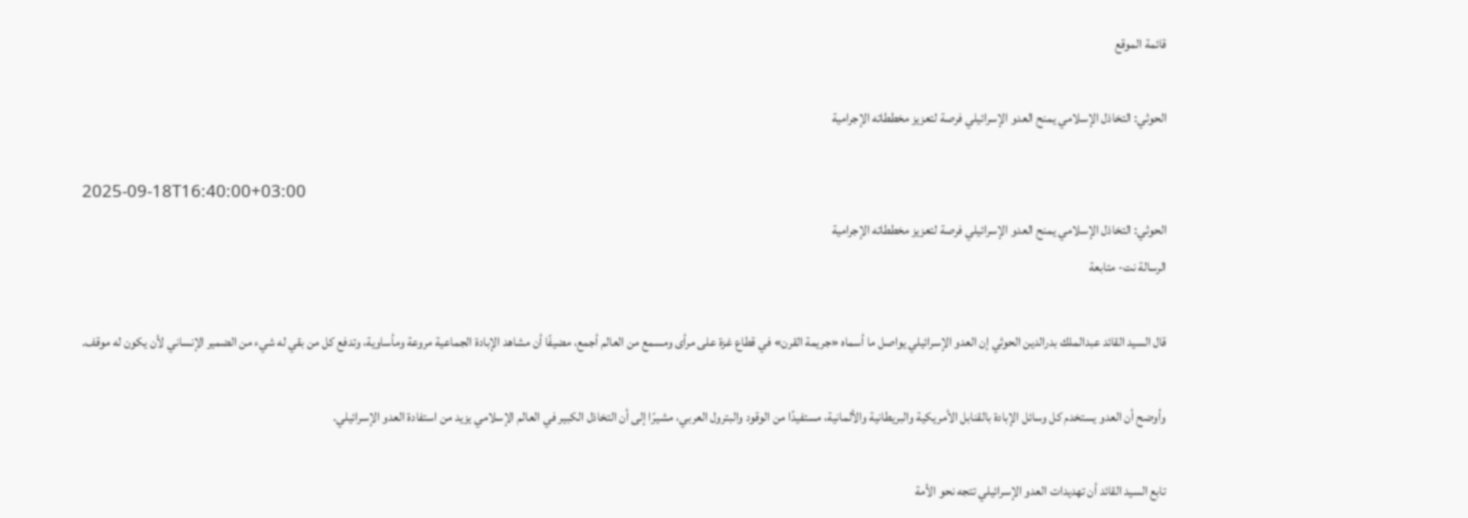قائمة الموقع

الحوثي: التخاذل الإسلامي يمنح العدو الإسرائيلي فرصة لتعزيز مخططاته الإجرامية

2025-09-18T16:40:00+03:00
الحوثي: التخاذل الإسلامي يمنح العدو الإسرائيلي فرصة لتعزيز مخططاته الإجرامية
الرسالة نت- متابعة

قال السيد القائد عبدالملك بدرالدين الحوثي إن العدو الإسرائيلي يواصل ما أسماه «جريمة القرن» في قطاع غزة على مرأى ومسمع من العالم أجمع، مضيفًا أن مشاهد الإبادة الجماعية مروعة ومأساوية، وتدفع كل من بقي له شيء من الضمير الإنساني لأن يكون له موقف.

وأوضح أن العدو يستخدم كل وسائل الإبادة بالقنابل الأمريكية والبريطانية والألمانية، مستفيدًا من الوقود والبترول العربي، مشيرًا إلى أن التخاذل الكبير في العالم الإسلامي يزيد من استفادة العدو الإسرائيلي.

تابع السيد القائد أن تهديدات العدو الإسرائيلي تتجه نحو الأمة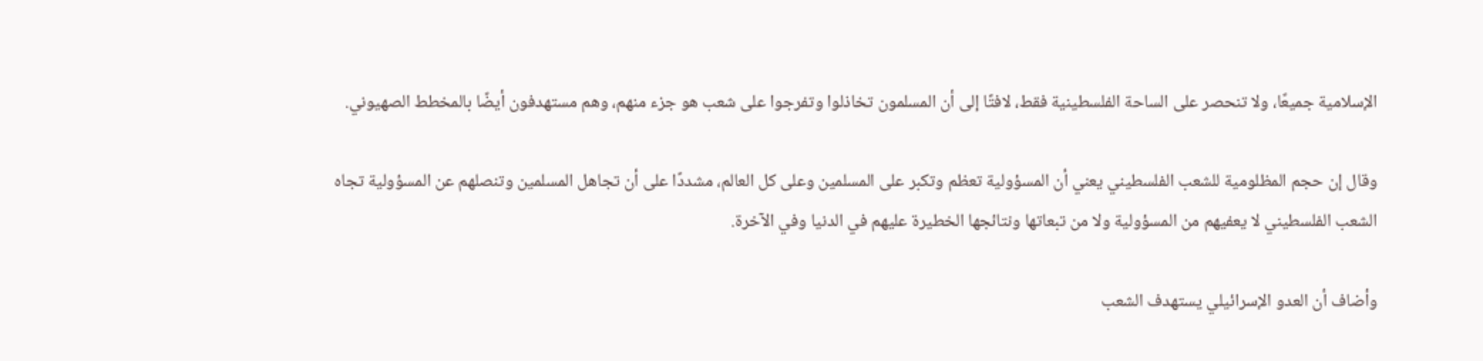الإسلامية جميعًا، ولا تنحصر على الساحة الفلسطينية فقط، لافتًا إلى أن المسلمون تخاذلوا وتفرجوا على شعب هو جزء منهم، وهم مستهدفون أيضًا بالمخطط الصهيوني.

وقال إن حجم المظلومية للشعب الفلسطيني يعني أن المسؤولية تعظم وتكبر على المسلمين وعلى كل العالم، مشددًا على أن تجاهل المسلمين وتنصلهم عن المسؤولية تجاه الشعب الفلسطيني لا يعفيهم من المسؤولية ولا من تبعاتها ونتائجها الخطيرة عليهم في الدنيا وفي الآخرة.

وأضاف أن العدو الإسرائيلي يستهدف الشعب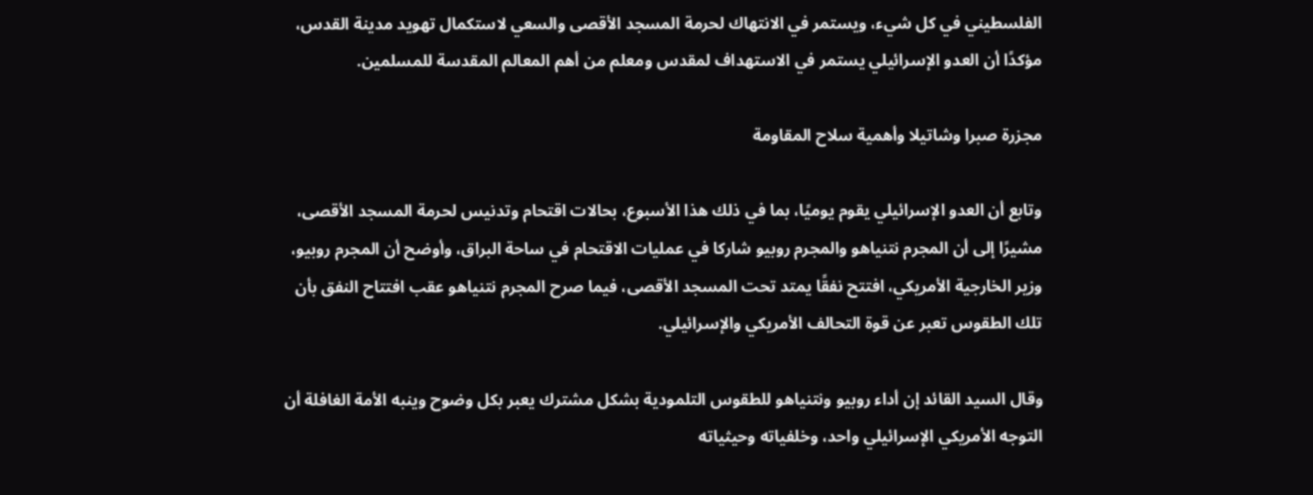الفلسطيني في كل شيء، ويستمر في الانتهاك لحرمة المسجد الأقصى والسعي لاستكمال تهويد مدينة القدس، مؤكدًا أن العدو الإسرائيلي يستمر في الاستهداف لمقدس ومعلم من أهم المعالم المقدسة للمسلمين.

مجزرة صبرا وشاتيلا وأهمية سلاح المقاومة

وتابع أن العدو الإسرائيلي يقوم يوميًا، بما في ذلك هذا الأسبوع، بحالات اقتحام وتدنيس لحرمة المسجد الأقصى، مشيرًا إلى أن المجرم نتنياهو والمجرم روبيو شاركا في عمليات الاقتحام في ساحة البراق، وأوضح أن المجرم روبيو، وزير الخارجية الأمريكي، افتتح نفقًا يمتد تحت المسجد الأقصى، فيما صرح المجرم نتنياهو عقب افتتاح النفق بأن تلك الطقوس تعبر عن قوة التحالف الأمريكي والإسرائيلي.

وقال السيد القائد إن أداء روبيو ونتنياهو للطقوس التلمودية بشكل مشترك يعبر بكل وضوح وينبه الأمة الغافلة أن التوجه الأمريكي الإسرائيلي واحد، وخلفياته وحيثياته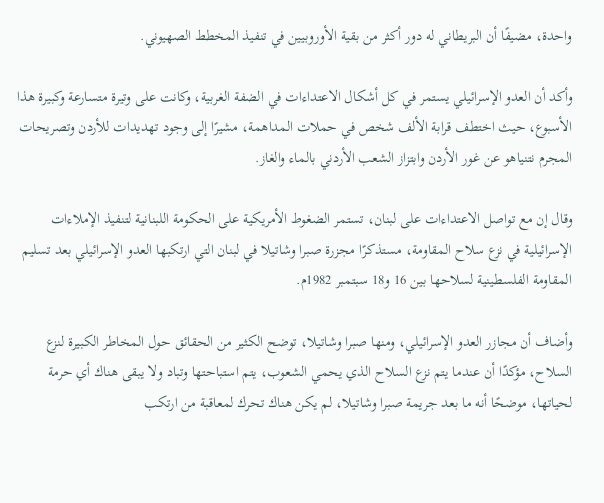واحدة، مضيفًا أن البريطاني له دور أكثر من بقية الأوروبيين في تنفيذ المخطط الصهيوني.

وأكد أن العدو الإسرائيلي يستمر في كل أشكال الاعتداءات في الضفة الغربية، وكانت على وتيرة متسارعة وكبيرة هذا الأسبوع، حيث اختطف قرابة الألف شخص في حملات المداهمة، مشيرًا إلى وجود تهديدات للأردن وتصريحات المجرم نتنياهو عن غور الأردن وابتزاز الشعب الأردني بالماء والغاز.

وقال إن مع تواصل الاعتداءات على لبنان، تستمر الضغوط الأمريكية على الحكومة اللبنانية لتنفيذ الإملاءات الإسرائيلية في نزع سلاح المقاومة، مستذكرًا مجزرة صبرا وشاتيلا في لبنان التي ارتكبها العدو الإسرائيلي بعد تسليم المقاومة الفلسطينية لسلاحها بين 16 و18 سبتمبر 1982م.

وأضاف أن مجازر العدو الإسرائيلي، ومنها صبرا وشاتيلا، توضح الكثير من الحقائق حول المخاطر الكبيرة لنزع السلاح، مؤكدًا أن عندما يتم نزع السلاح الذي يحمي الشعوب، يتم استباحتها وتباد ولا يبقى هناك أي حرمة لحياتها، موضحًا أنه ما بعد جريمة صبرا وشاتيلا، لم يكن هناك تحرك لمعاقبة من ارتكب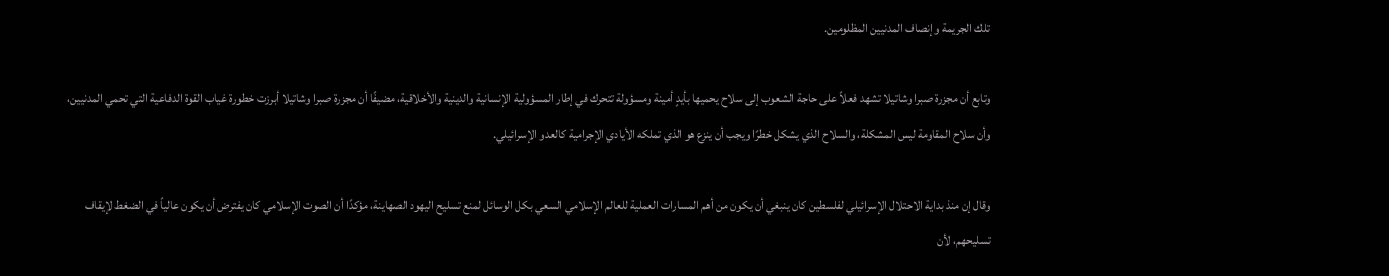تلك الجريمة وإنصاف المدنيين المظلومين.

وتابع أن مجزرة صبرا وشاتيلا تشهد فعلاً على حاجة الشعوب إلى سلاح يحميها بأيدٍ أمينة ومسؤولة تتحرك في إطار المسؤولية الإنسانية والدينية والأخلاقية، مضيفًا أن مجزرة صبرا وشاتيلا أبرزت خطورة غياب القوة الدفاعية التي تحمي المدنيين، وأن سلاح المقاومة ليس المشكلة، والسلاح الذي يشكل خطرًا ويجب أن ينزع هو الذي تملكه الأيادي الإجرامية كالعدو الإسرائيلي.

وقال إن منذ بداية الاحتلال الإسرائيلي لفلسطين كان ينبغي أن يكون من أهم المسارات العملية للعالم الإسلامي السعي بكل الوسائل لمنع تسليح اليهود الصهاينة، مؤكدًا أن الصوت الإسلامي كان يفترض أن يكون عالياً في الضغط لإيقاف تسليحهم، لأن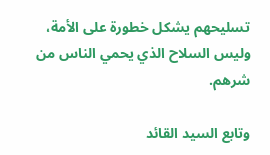تسليحهم يشكل خطورة على الأمة، وليس السلاح الذي يحمي الناس من شرهم.

وتابع السيد القائد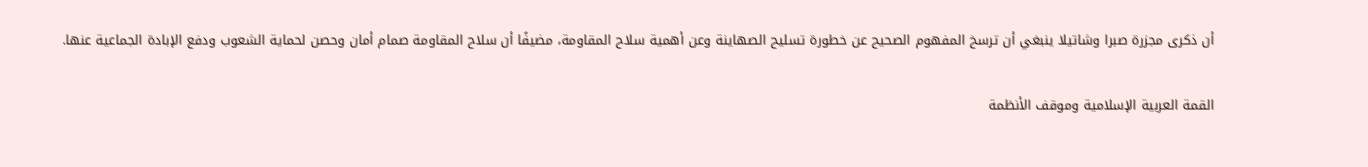أن ذكرى مجزرة صبرا وشاتيلا ينبغي أن ترسخ المفهوم الصحيح عن خطورة تسليح الصهاينة وعن أهمية سلاح المقاومة، مضيفًا أن سلاح المقاومة صمام أمان وحصن لحماية الشعوب ودفع الإبادة الجماعية عنها.

القمة العربية الإسلامية وموقف الأنظمة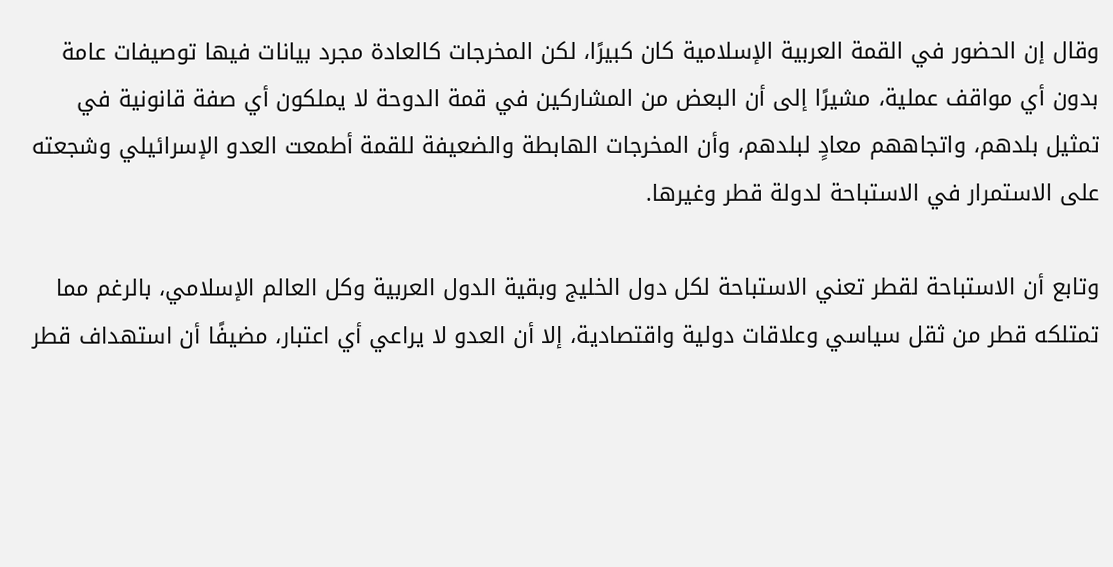وقال إن الحضور في القمة العربية الإسلامية كان كبيرًا، لكن المخرجات كالعادة مجرد بيانات فيها توصيفات عامة بدون أي مواقف عملية، مشيرًا إلى أن البعض من المشاركين في قمة الدوحة لا يملكون أي صفة قانونية في تمثيل بلدهم، واتجاههم معادٍ لبلدهم، وأن المخرجات الهابطة والضعيفة للقمة أطمعت العدو الإسرائيلي وشجعته على الاستمرار في الاستباحة لدولة قطر وغيرها.

وتابع أن الاستباحة لقطر تعني الاستباحة لكل دول الخليج وبقية الدول العربية وكل العالم الإسلامي، بالرغم مما تمتلكه قطر من ثقل سياسي وعلاقات دولية واقتصادية، إلا أن العدو لا يراعي أي اعتبار، مضيفًا أن استهداف قطر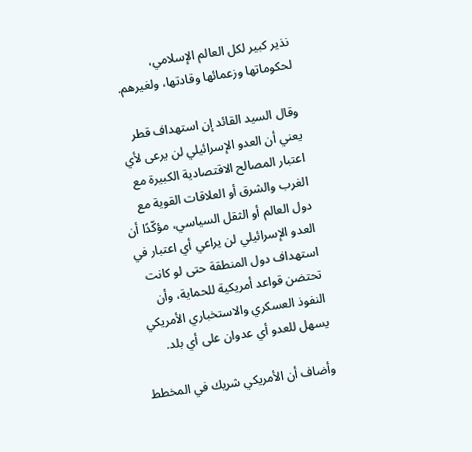نذير كبير لكل العالم الإسلامي، لحكوماتها وزعمائها وقادتها، ولغيرهم.

وقال السيد القائد إن استهداف قطر يعني أن العدو الإسرائيلي لن يرعى لأي اعتبار المصالح الاقتصادية الكبيرة مع الغرب والشرق أو العلاقات القوية مع دول العالم أو الثقل السياسي، مؤكّدًا أن العدو الإسرائيلي لن يراعي أي اعتبار في استهداف دول المنطقة حتى لو كانت تحتضن قواعد أمريكية للحماية، وأن النفوذ العسكري والاستخباري الأمريكي يسهل للعدو أي عدوان على أي بلد.

وأضاف أن الأمريكي شريك في المخطط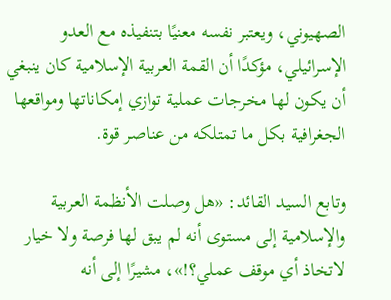الصهيوني، ويعتبر نفسه معنيًا بتنفيذه مع العدو الإسرائيلي، مؤكدًا أن القمة العربية الإسلامية كان ينبغي أن يكون لها مخرجات عملية توازي إمكاناتها ومواقعها الجغرافية بكل ما تمتلكه من عناصر قوة.

وتابع السيد القائد: «هل وصلت الأنظمة العربية والإسلامية إلى مستوى أنه لم يبق لها فرصة ولا خيار لاتخاذ أي موقف عملي؟!»، مشيرًا إلى أنه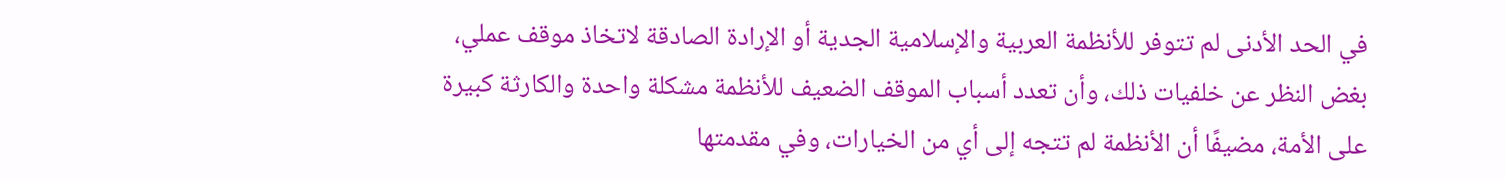في الحد الأدنى لم تتوفر للأنظمة العربية والإسلامية الجدية أو الإرادة الصادقة لاتخاذ موقف عملي، بغض النظر عن خلفيات ذلك، وأن تعدد أسباب الموقف الضعيف للأنظمة مشكلة واحدة والكارثة كبيرة على الأمة، مضيفًا أن الأنظمة لم تتجه إلى أي من الخيارات، وفي مقدمتها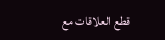قطع العلاقات مع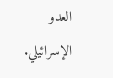العدو الإسرائيلي.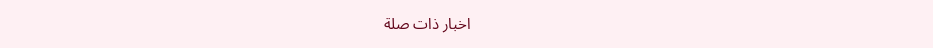اخبار ذات صلة